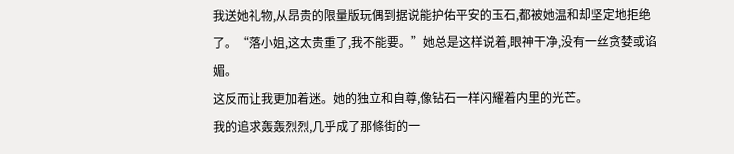我送她礼物,从昂贵的限量版玩偶到据说能护佑平安的玉石,都被她温和却坚定地拒绝了。“落小姐,这太贵重了,我不能要。”她总是这样说着,眼神干净,没有一丝贪婪或谄媚。
这反而让我更加着迷。她的独立和自尊,像钻石一样闪耀着内里的光芒。
我的追求轰轰烈烈,几乎成了那條街的一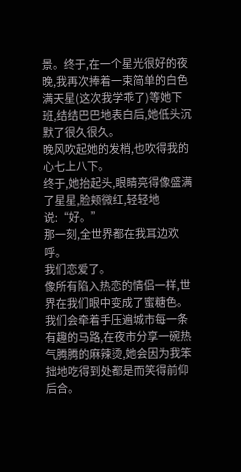景。终于,在一个星光很好的夜晚,我再次捧着一束简单的白色满天星(这次我学乖了)等她下班,结结巴巴地表白后,她低头沉默了很久很久。
晚风吹起她的发梢,也吹得我的心七上八下。
终于,她抬起头,眼睛亮得像盛满了星星,脸颊微红,轻轻地说:“好。”
那一刻,全世界都在我耳边欢呼。
我们恋爱了。
像所有陷入热恋的情侣一样,世界在我们眼中变成了蜜糖色。我们会牵着手压遍城市每一条有趣的马路,在夜市分享一碗热气腾腾的麻辣烫,她会因为我笨拙地吃得到处都是而笑得前仰后合。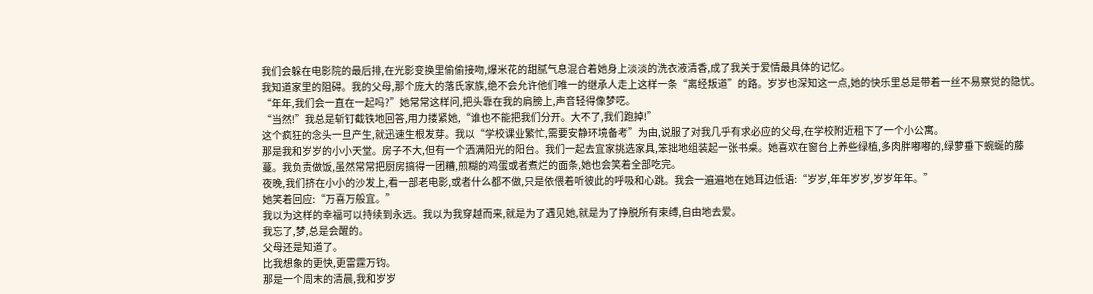我们会躲在电影院的最后排,在光影变换里偷偷接吻,爆米花的甜腻气息混合着她身上淡淡的洗衣液清香,成了我关于爱情最具体的记忆。
我知道家里的阻碍。我的父母,那个庞大的落氏家族,绝不会允许他们唯一的继承人走上这样一条“离经叛道”的路。岁岁也深知这一点,她的快乐里总是带着一丝不易察觉的隐忧。
“年年,我们会一直在一起吗?”她常常这样问,把头靠在我的肩膀上,声音轻得像梦呓。
“当然!”我总是斩钉截铁地回答,用力搂紧她,“谁也不能把我们分开。大不了,我们跑掉!”
这个疯狂的念头一旦产生,就迅速生根发芽。我以“学校课业繁忙,需要安静环境备考”为由,说服了对我几乎有求必应的父母,在学校附近租下了一个小公寓。
那是我和岁岁的小小天堂。房子不大,但有一个洒满阳光的阳台。我们一起去宜家挑选家具,笨拙地组装起一张书桌。她喜欢在窗台上养些绿植,多肉胖嘟嘟的,绿萝垂下蜿蜒的藤蔓。我负责做饭,虽然常常把厨房搞得一团糟,煎糊的鸡蛋或者煮烂的面条,她也会笑着全部吃完。
夜晚,我们挤在小小的沙发上,看一部老电影,或者什么都不做,只是依偎着听彼此的呼吸和心跳。我会一遍遍地在她耳边低语:“岁岁,年年岁岁,岁岁年年。”
她笑着回应:“万喜万般宜。”
我以为这样的幸福可以持续到永远。我以为我穿越而来,就是为了遇见她,就是为了挣脱所有束缚,自由地去爱。
我忘了,梦,总是会醒的。
父母还是知道了。
比我想象的更快,更雷霆万钧。
那是一个周末的清晨,我和岁岁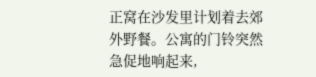正窝在沙发里计划着去郊外野餐。公寓的门铃突然急促地响起来,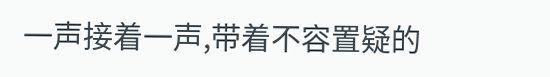一声接着一声,带着不容置疑的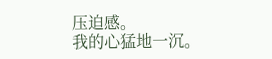压迫感。
我的心猛地一沉。